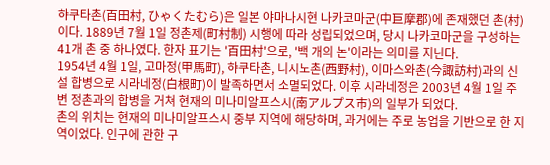햐쿠타촌(百田村, ひゃくたむら)은 일본 야마나시현 나카코마군(中巨摩郡)에 존재했던 촌(村)이다. 1889년 7월 1일 정촌제(町村制) 시행에 따라 성립되었으며, 당시 나카코마군을 구성하는 41개 촌 중 하나였다. 한자 표기는 '百田村'으로, '백 개의 논'이라는 의미를 지닌다.
1954년 4월 1일, 고마정(甲馬町), 햐쿠타촌, 니시노촌(西野村), 이마스와촌(今諏訪村)과의 신설 합병으로 시라네정(白根町)이 발족하면서 소멸되었다. 이후 시라네정은 2003년 4월 1일 주변 정촌과의 합병을 거쳐 현재의 미나미알프스시(南アルプス市)의 일부가 되었다.
촌의 위치는 현재의 미나미알프스시 중부 지역에 해당하며, 과거에는 주로 농업을 기반으로 한 지역이었다. 인구에 관한 구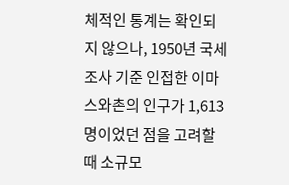체적인 통계는 확인되지 않으나, 1950년 국세조사 기준 인접한 이마스와촌의 인구가 1,613명이었던 점을 고려할 때 소규모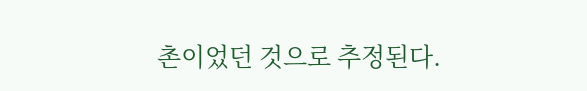촌이었던 것으로 추정된다.